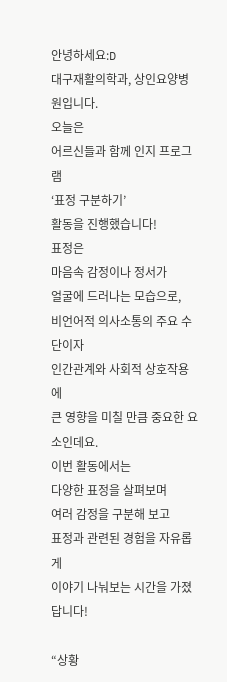안녕하세요:D
대구재활의학과, 상인요양병원입니다.
오늘은
어르신들과 함께 인지 프로그램
‘표정 구분하기’
활동을 진행했습니다!
표정은
마음속 감정이나 정서가
얼굴에 드러나는 모습으로,
비언어적 의사소통의 주요 수단이자
인간관계와 사회적 상호작용에
큰 영향을 미칠 만큼 중요한 요소인데요.
이번 활동에서는
다양한 표정을 살펴보며
여러 감정을 구분해 보고
표정과 관련된 경험을 자유롭게
이야기 나눠보는 시간을 가졌답니다!

“상황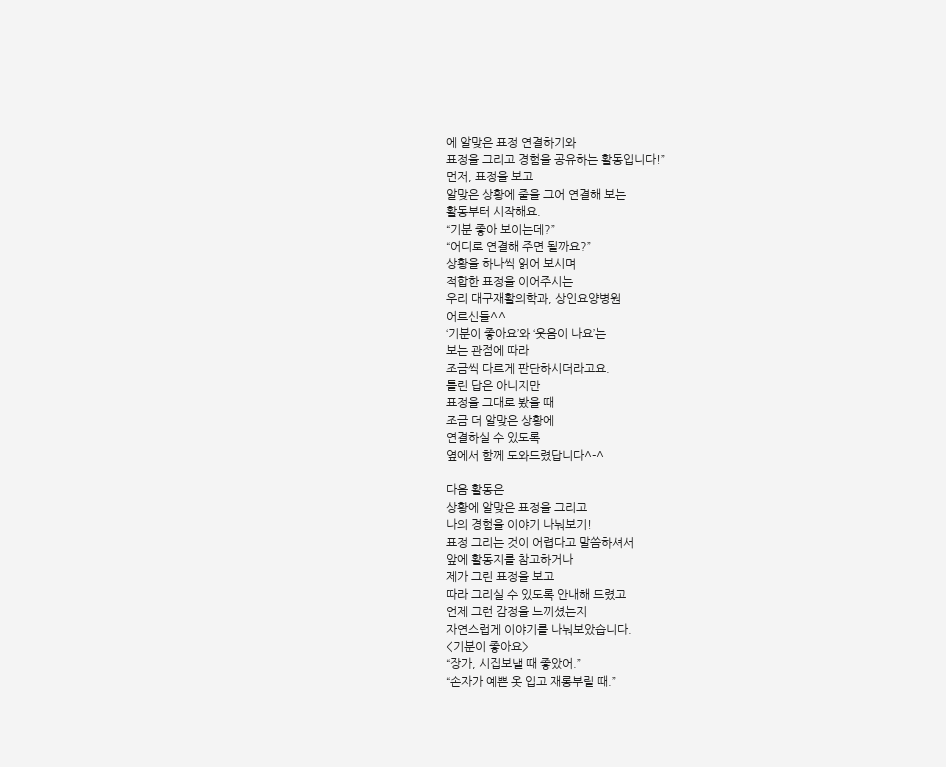에 알맞은 표정 연결하기와
표정을 그리고 경험을 공유하는 활동입니다!”
먼저, 표정을 보고
알맞은 상황에 줄을 그어 연결해 보는
활동부터 시작해요.
“기분 좋아 보이는데?”
“어디로 연결해 주면 될까요?”
상황을 하나씩 읽어 보시며
적합한 표정을 이어주시는
우리 대구재활의학과, 상인요양병원
어르신들^^
‘기분이 좋아요’와 ‘웃음이 나요’는
보는 관점에 따라
조금씩 다르게 판단하시더라고요.
틀린 답은 아니지만
표정을 그대로 봤을 때
조금 더 알맞은 상황에
연결하실 수 있도록
옆에서 함께 도와드렸답니다^-^

다음 활동은
상황에 알맞은 표정을 그리고
나의 경험을 이야기 나눠보기!
표정 그리는 것이 어렵다고 말씀하셔서
앞에 활동지를 참고하거나
제가 그린 표정을 보고
따라 그리실 수 있도록 안내해 드렸고
언제 그런 감정을 느끼셨는지
자연스럽게 이야기를 나눠보았습니다.
<기분이 좋아요>
“장가, 시집보낼 때 좋았어.”
“손자가 예쁜 옷 입고 재롱부릴 때.”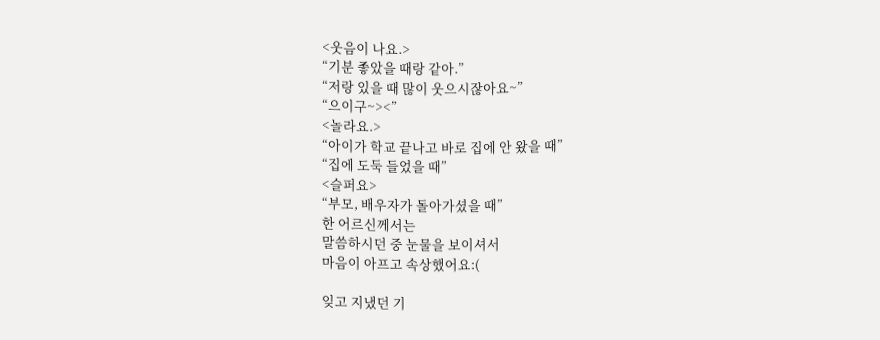<웃음이 나요.>
“기분 좋았을 때랑 같아.”
“저랑 있을 때 많이 웃으시잖아요~”
“으이구~><”
<놀라요.>
“아이가 학교 끝나고 바로 집에 안 왔을 때”
“집에 도둑 들었을 때”
<슬퍼요>
“부모, 배우자가 돌아가셨을 때”
한 어르신께서는
말씀하시던 중 눈물을 보이셔서
마음이 아프고 속상했어요:(

잊고 지냈던 기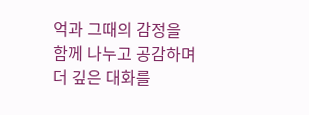억과 그때의 감정을
함께 나누고 공감하며
더 깊은 대화를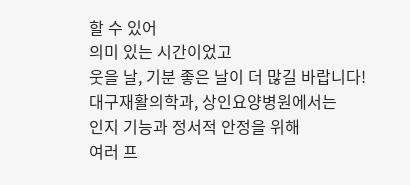할 수 있어
의미 있는 시간이었고
웃을 날, 기분 좋은 날이 더 많길 바랍니다!
대구재활의학과, 상인요양병원에서는
인지 기능과 정서적 안정을 위해
여러 프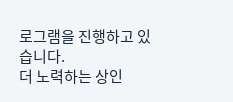로그램을 진행하고 있습니다.
더 노력하는 상인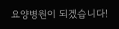요양병원이 되겠습니다!